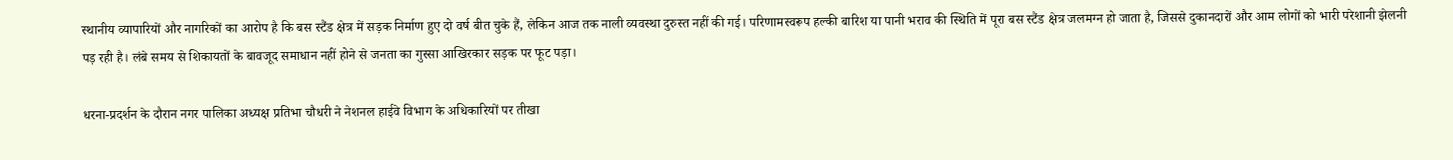स्थानीय व्यापारियों और नागरिकों का आरोप है कि बस स्टैंड क्षेत्र में सड़क निर्माण हुए दो वर्ष बीत चुके हैं, लेकिन आज तक नाली व्यवस्था दुरुस्त नहीं की गई। परिणामस्वरूप हल्की बारिश या पानी भराव की स्थिति में पूरा बस स्टैंड क्षेत्र जलमग्न हो जाता है, जिससे दुकानदारों और आम लोगों को भारी परेशानी झेलनी पड़ रही है। लंबे समय से शिकायतों के बावजूद समाधान नहीं होने से जनता का गुस्सा आखिरकार सड़क पर फूट पड़ा।

धरना-प्रदर्शन के दौरान नगर पालिका अध्यक्ष प्रतिभा चौधरी ने नेशनल हाईवे विभाग के अधिकारियों पर तीखा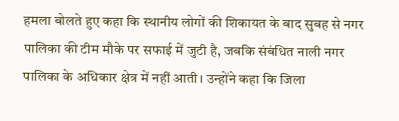हमला बोलते हुए कहा कि स्थानीय लोगों की शिकायत के बाद सुबह से नगर पालिका की टीम मौके पर सफाई में जुटी है, जबकि संबंधित नाली नगर पालिका के अधिकार क्षेत्र में नहीं आती। उन्होंने कहा कि जिला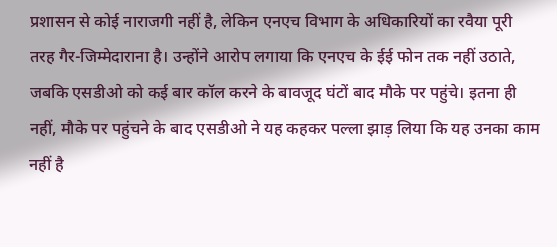प्रशासन से कोई नाराजगी नहीं है, लेकिन एनएच विभाग के अधिकारियों का रवैया पूरी तरह गैर-जिम्मेदाराना है। उन्होंने आरोप लगाया कि एनएच के ईई फोन तक नहीं उठाते, जबकि एसडीओ को कई बार कॉल करने के बावजूद घंटों बाद मौके पर पहुंचे। इतना ही नहीं, मौके पर पहुंचने के बाद एसडीओ ने यह कहकर पल्ला झाड़ लिया कि यह उनका काम नहीं है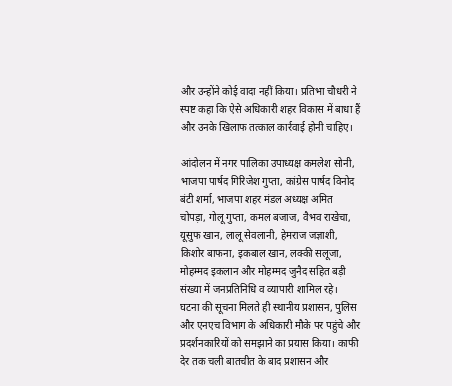और उन्होंने कोई वादा नहीं किया। प्रतिभा चौधरी ने स्पष्ट कहा कि ऐसे अधिकारी शहर विकास में बाधा हैं और उनके खिलाफ तत्काल कार्रवाई होनी चाहिए।

आंदोलन में नगर पालिका उपाध्यक्ष कमलेश सोनी, भाजपा पार्षद गिरिजेश गुप्ता, कांग्रेस पार्षद विनोद बंटी शर्मा, भाजपा शहर मंडल अध्यक्ष अमित चोपड़ा, गोलू गुप्ता, कमल बजाज, वैभव राखेचा, यूसुफ खान, लालू सेवलानी, हेमराज जज्ञाशी, किशोर बाफना, इकबाल खान, लक्की सलूजा, मोहम्मद इकलान और मोहम्मद जुनैद सहित बड़ी संख्या में जनप्रतिनिधि व व्यापारी शामिल रहे।
घटना की सूचना मिलते ही स्थानीय प्रशासन, पुलिस और एनएच विभाग के अधिकारी मौके पर पहुंचे और प्रदर्शनकारियों को समझाने का प्रयास किया। काफी देर तक चली बातचीत के बाद प्रशासन और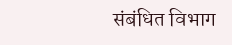संबंधित विभाग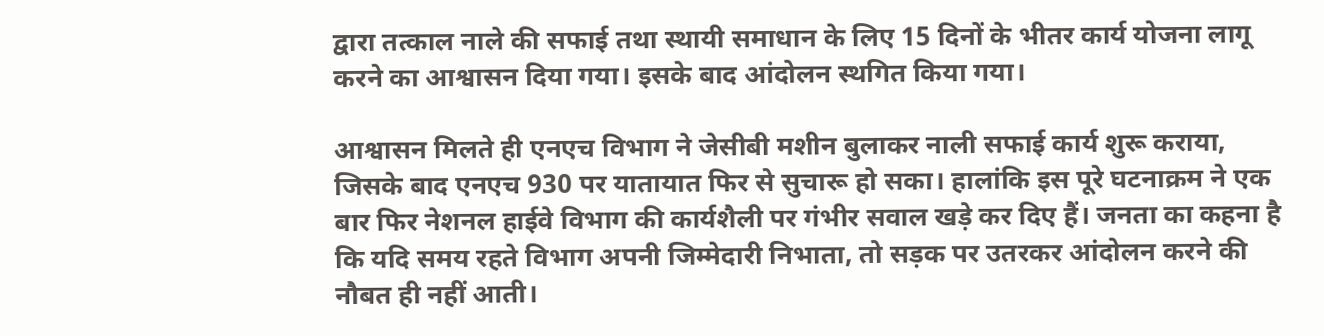द्वारा तत्काल नाले की सफाई तथा स्थायी समाधान के लिए 15 दिनों के भीतर कार्य योजना लागू करने का आश्वासन दिया गया। इसके बाद आंदोलन स्थगित किया गया।

आश्वासन मिलते ही एनएच विभाग ने जेसीबी मशीन बुलाकर नाली सफाई कार्य शुरू कराया, जिसके बाद एनएच 930 पर यातायात फिर से सुचारू हो सका। हालांकि इस पूरे घटनाक्रम ने एक बार फिर नेशनल हाईवे विभाग की कार्यशैली पर गंभीर सवाल खड़े कर दिए हैं। जनता का कहना है कि यदि समय रहते विभाग अपनी जिम्मेदारी निभाता, तो सड़क पर उतरकर आंदोलन करने की नौबत ही नहीं आती।